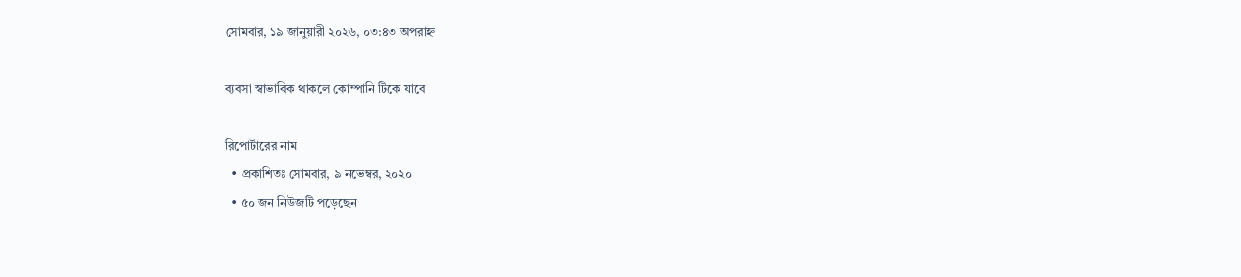সোমবার, ১৯ জানুয়ারী ২০২৬, ০৩:৪৩ অপরাহ্ন

ব্যবসা স্বাভাবিক থাকলে কোম্পানি টিকে যাবে

রিপোর্টারের নাম
  • প্রকাশিতঃ সোমবার, ৯ নভেম্বর, ২০২০
  • ৫০ জন নিউজটি পড়েছেন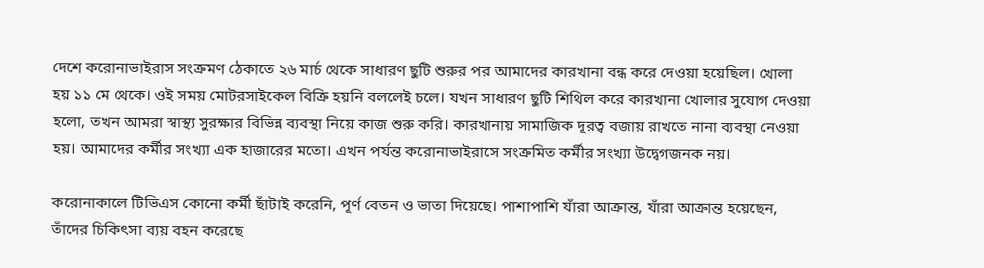দেশে করোনাভাইরাস সংক্রমণ ঠেকাতে ২৬ মার্চ থেকে সাধারণ ছুটি শুরুর পর আমাদের কারখানা বন্ধ করে দেওয়া হয়েছিল। খোলা হয় ১১ মে থেকে। ওই সময় মোটরসাইকেল বিক্রি হয়নি বললেই চলে। যখন সাধারণ ছুটি শিথিল করে কারখানা খোলার সুযোগ দেওয়া হলো, তখন আমরা স্বাস্থ্য সুরক্ষার বিভিন্ন ব্যবস্থা নিয়ে কাজ শুরু করি। কারখানায় সামাজিক দূরত্ব বজায় রাখতে নানা ব্যবস্থা নেওয়া হয়। আমাদের কর্মীর সংখ্যা এক হাজারের মতো। এখন পর্যন্ত করোনাভাইরাসে সংক্রমিত কর্মীর সংখ্যা উদ্বেগজনক নয়।

করোনাকালে টিভিএস কোনো কর্মী ছাঁটাই করেনি, পূর্ণ বেতন ও ভাতা দিয়েছে। পাশাপাশি যাঁরা আক্রান্ত, যাঁরা আক্রান্ত হয়েছেন, তাঁদের চিকিৎসা ব্যয় বহন করেছে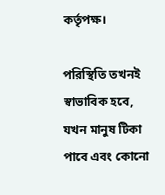কর্তৃপক্ষ।

পরিস্থিতি তখনই স্বাভাবিক হবে, যখন মানুষ টিকা পাবে এবং কোনো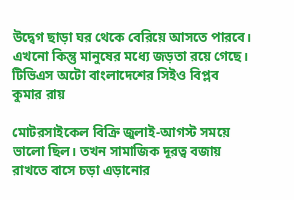উদ্বেগ ছাড়া ঘর থেকে বেরিয়ে আসতে পারবে। এখনো কিন্তু মানুষের মধ্যে জড়তা রয়ে গেছে।
টিভিএস অটো বাংলাদেশের সিইও বিপ্লব কুমার রায়

মোটরসাইকেল বিক্রি জুলাই-আগস্ট সময়ে ভালো ছিল। তখন সামাজিক দূরত্ব বজায় রাখতে বাসে চড়া এড়ানোর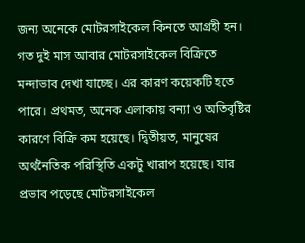জন্য অনেকে মোটরসাইকেল কিনতে আগ্রহী হন। গত দুই মাস আবার মোটরসাইকেল বিক্রিতে মন্দাভাব দেখা যাচ্ছে। এর কারণ কয়েকটি হতে পারে। প্রথমত, অনেক এলাকায় বন্যা ও অতিবৃষ্টির কারণে বিক্রি কম হয়েছে। দ্বিতীয়ত, মানুষের অর্থনৈতিক পরিস্থিতি একটু খারাপ হয়েছে। যার প্রভাব পড়েছে মোটরসাইকেল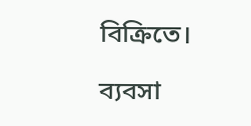বিক্রিতে।

ব্যবসা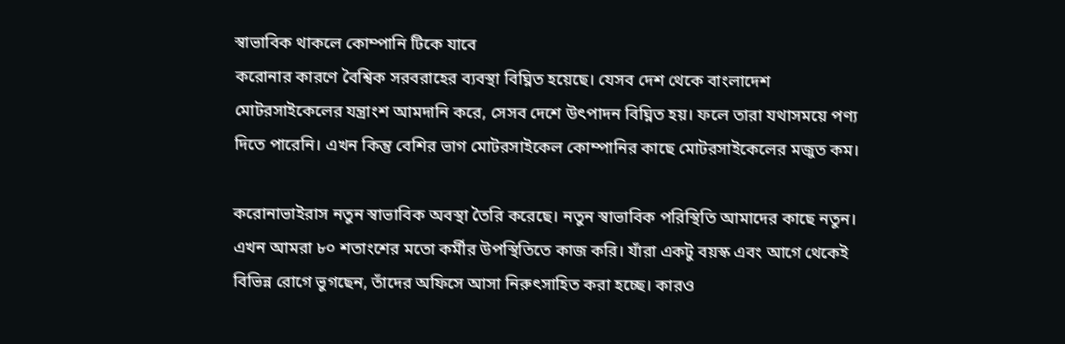স্বাভাবিক থাকলে কোম্পানি টিকে যাবে
করোনার কারণে বৈশ্বিক সরবরাহের ব্যবস্থা বিঘ্নিত হয়েছে। যেসব দেশ থেকে বাংলাদেশ মোটরসাইকেলের যন্ত্রাংশ আমদানি করে, সেসব দেশে উৎপাদন বিঘ্নিত হয়। ফলে তারা যথাসময়ে পণ্য দিতে পারেনি। এখন কিন্তু বেশির ভাগ মোটরসাইকেল কোম্পানির কাছে মোটরসাইকেলের মজুত কম।

করোনাভাইরাস নতুন স্বাভাবিক অবস্থা তৈরি করেছে। নতুন স্বাভাবিক পরিস্থিতি আমাদের কাছে নতুন। এখন আমরা ৮০ শতাংশের মতো কর্মীর উপস্থিতিতে কাজ করি। যাঁরা একটু বয়স্ক এবং আগে থেকেই বিভিন্ন রোগে ভুগছেন, তাঁদের অফিসে আসা নিরুৎসাহিত করা হচ্ছে। কারও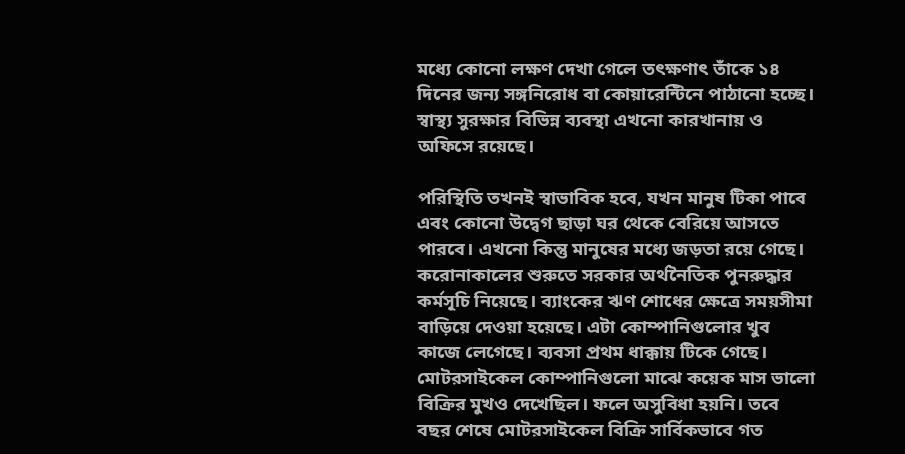মধ্যে কোনো লক্ষণ দেখা গেলে তৎক্ষণাৎ তাঁকে ১৪ দিনের জন্য সঙ্গনিরোধ বা কোয়ারেন্টিনে পাঠানো হচ্ছে। স্বাস্থ্য সুরক্ষার বিভিন্ন ব্যবস্থা এখনো কারখানায় ও অফিসে রয়েছে।

পরিস্থিতি তখনই স্বাভাবিক হবে, যখন মানুষ টিকা পাবে এবং কোনো উদ্বেগ ছাড়া ঘর থেকে বেরিয়ে আসতে পারবে। এখনো কিন্তু মানুষের মধ্যে জড়তা রয়ে গেছে। করোনাকালের শুরুতে সরকার অর্থনৈতিক পুনরুদ্ধার কর্মসূচি নিয়েছে। ব্যাংকের ঋণ শোধের ক্ষেত্রে সময়সীমা বাড়িয়ে দেওয়া হয়েছে। এটা কোম্পানিগুলোর খুব কাজে লেগেছে। ব্যবসা প্রথম ধাক্কায় টিকে গেছে। মোটরসাইকেল কোম্পানিগুলো মাঝে কয়েক মাস ভালো বিক্রির মুখও দেখেছিল। ফলে অসুবিধা হয়নি। তবে বছর শেষে মোটরসাইকেল বিক্রি সার্বিকভাবে গত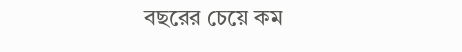বছরের চেয়ে কম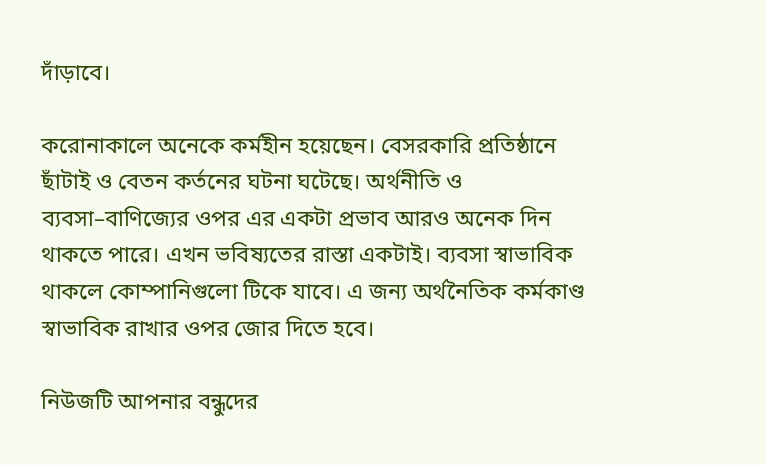দাঁড়াবে।

করোনাকালে অনেকে কর্মহীন হয়েছেন। বেসরকারি প্রতিষ্ঠানে ছাঁটাই ও বেতন কর্তনের ঘটনা ঘটেছে। অর্থনীতি ও ব্যবসা–বাণিজ্যের ওপর এর একটা প্রভাব আরও অনেক দিন থাকতে পারে। এখন ভবিষ্যতের রাস্তা একটাই। ব্যবসা স্বাভাবিক থাকলে কোম্পানিগুলো টিকে যাবে। এ জন্য অর্থনৈতিক কর্মকাণ্ড স্বাভাবিক রাখার ওপর জোর দিতে হবে।

নিউজটি আপনার বন্ধুদের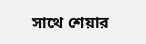সাথে শেয়ার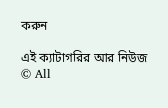করুন

এই ক্যাটাগরির আর নিউজ
© All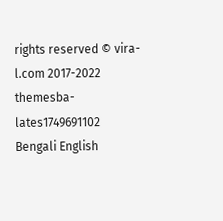rights reserved © vira-l.com 2017-2022
themesba-lates1749691102
Bengali English